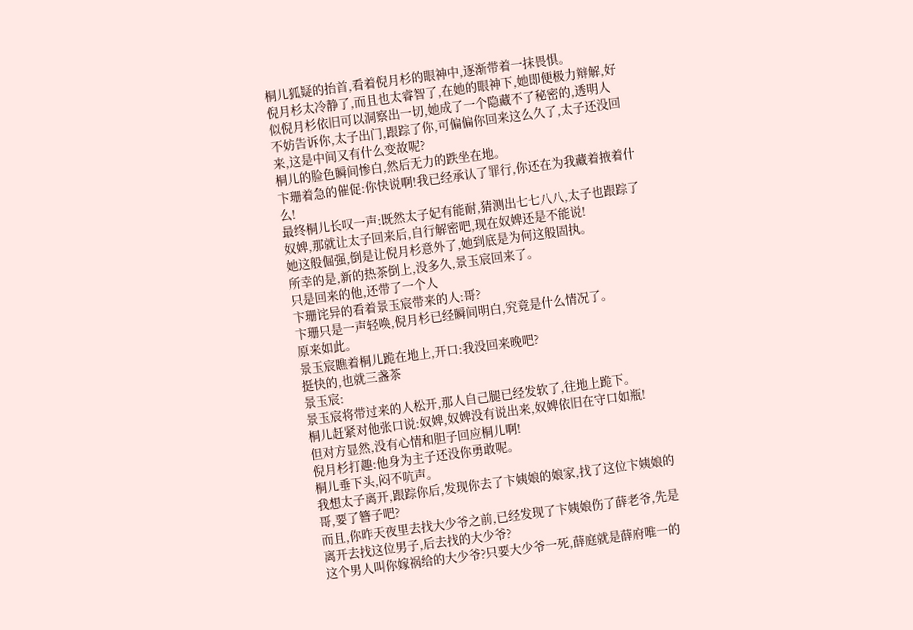桐儿狐疑的抬首,看着倪月杉的眼神中,逐渐带着一抹畏惧。
倪月杉太冷静了,而且也太睿智了,在她的眼神下,她即便极力辩解,好似倪月杉依旧可以洞察出一切,她成了一个隐藏不了秘密的,透明人
不妨告诉你,太子出门,跟踪了你,可偏偏你回来这么久了,太子还没回来,这是中间又有什么变故呢?
桐儿的脸色瞬间惨白,然后无力的跌坐在地。
卞珊着急的催促:你快说啊!我已经承认了罪行,你还在为我藏着掖着什么!
最终桐儿长叹一声:既然太子妃有能耐,猜测出七七八八,太子也跟踪了奴婢,那就让太子回来后,自行解密吧,现在奴婢还是不能说!
她这般倔强,倒是让倪月杉意外了,她到底是为何这般固执。
所幸的是,新的热茶倒上,没多久,景玉宸回来了。
只是回来的他,还带了一个人
卞珊诧异的看着景玉宸带来的人:哥?
卞珊只是一声轻唤,倪月杉已经瞬间明白,究竟是什么情况了。
原来如此。
景玉宸瞧着桐儿跪在地上,开口:我没回来晚吧?
挺快的,也就三盏茶
景玉宸:
景玉宸将带过来的人松开,那人自己腿已经发软了,往地上跪下。
桐儿赶紧对他张口说:奴婢,奴婢没有说出来,奴婢依旧在守口如瓶!
但对方显然,没有心情和胆子回应桐儿啊!
倪月杉打趣:他身为主子还没你勇敢呢。
桐儿垂下头,闷不吭声。
我想太子离开,跟踪你后,发现你去了卞姨娘的娘家,找了这位卞姨娘的哥,要了簪子吧?
而且,你昨天夜里去找大少爷之前,已经发现了卞姨娘伤了薛老爷,先是离开去找这位男子,后去找的大少爷?
这个男人叫你嫁祸给的大少爷?只要大少爷一死,薛庭就是薛府唯一的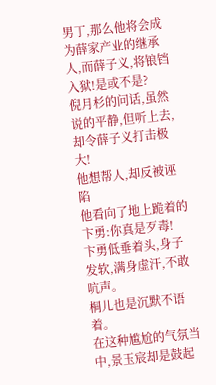男丁,那么他将会成为薛家产业的继承人,而薛子义,将锒铛入狱!是或不是?
倪月杉的问话,虽然说的平静,但听上去,却令薛子义打击极大!
他想帮人,却反被诬陷
他看向了地上跪着的卞勇:你真是歹毒!
卞勇低垂着头,身子发软,满身虚汗,不敢吭声。
桐儿也是沉默不语着。
在这种尴尬的气氛当中,景玉宸却是鼓起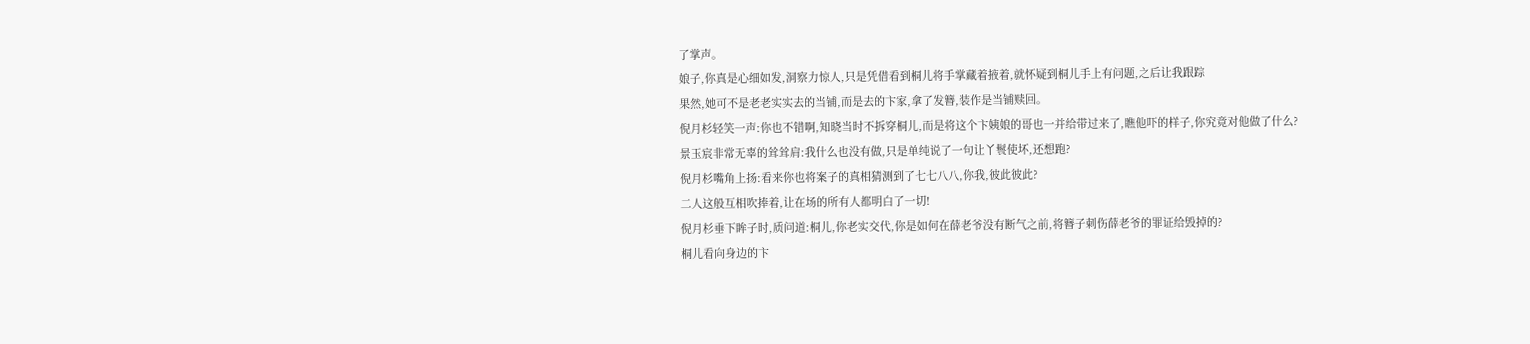了掌声。
娘子,你真是心细如发,洞察力惊人,只是凭借看到桐儿将手掌藏着掖着,就怀疑到桐儿手上有问题,之后让我跟踪
果然,她可不是老老实实去的当铺,而是去的卞家,拿了发簪,装作是当铺赎回。
倪月杉轻笑一声:你也不错啊,知晓当时不拆穿桐儿,而是将这个卞姨娘的哥也一并给带过来了,瞧他吓的样子,你究竟对他做了什么?
景玉宸非常无辜的耸耸肩:我什么也没有做,只是单纯说了一句让丫鬟使坏,还想跑?
倪月杉嘴角上扬:看来你也将案子的真相猜测到了七七八八,你我,彼此彼此?
二人这般互相吹捧着,让在场的所有人都明白了一切!
倪月杉垂下眸子时,质问道:桐儿,你老实交代,你是如何在薛老爷没有断气之前,将簪子刺伤薛老爷的罪证给毁掉的?
桐儿看向身边的卞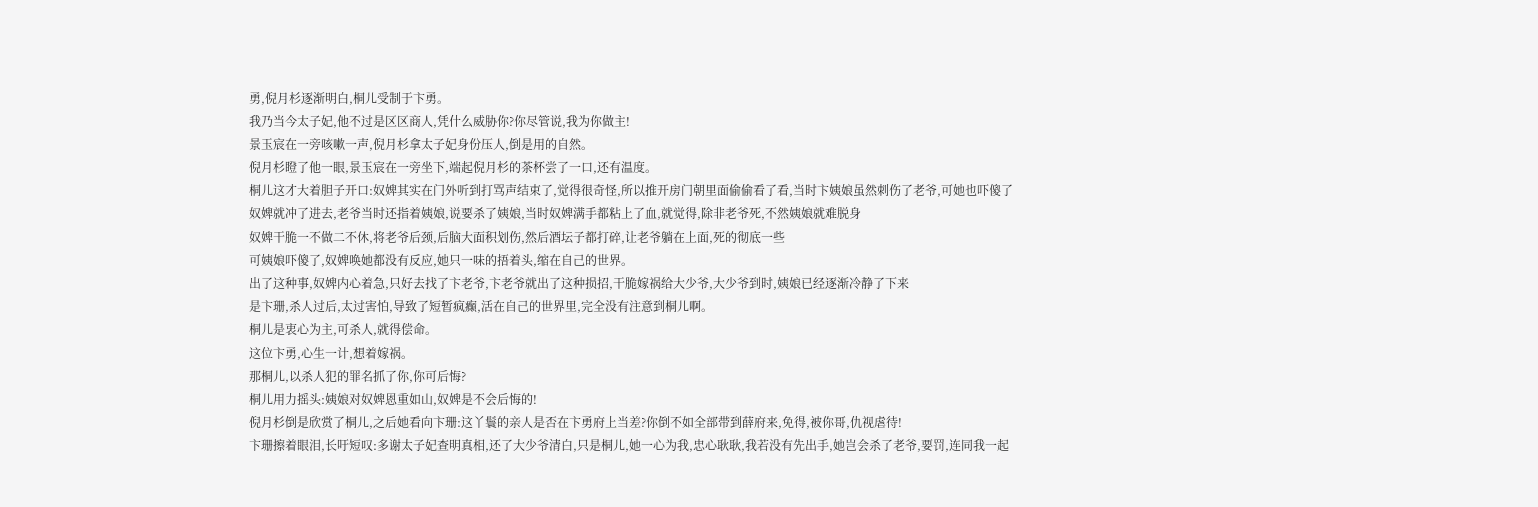勇,倪月杉逐渐明白,桐儿受制于卞勇。
我乃当今太子妃,他不过是区区商人,凭什么威胁你?你尽管说,我为你做主!
景玉宸在一旁咳嗽一声,倪月杉拿太子妃身份压人,倒是用的自然。
倪月杉瞪了他一眼,景玉宸在一旁坐下,端起倪月杉的茶杯尝了一口,还有温度。
桐儿这才大着胆子开口:奴婢其实在门外听到打骂声结束了,觉得很奇怪,所以推开房门朝里面偷偷看了看,当时卞姨娘虽然刺伤了老爷,可她也吓傻了
奴婢就冲了进去,老爷当时还指着姨娘,说要杀了姨娘,当时奴婢满手都粘上了血,就觉得,除非老爷死,不然姨娘就难脱身
奴婢干脆一不做二不休,将老爷后颈,后脑大面积划伤,然后酒坛子都打碎,让老爷躺在上面,死的彻底一些
可姨娘吓傻了,奴婢唤她都没有反应,她只一味的捂着头,缩在自己的世界。
出了这种事,奴婢内心着急,只好去找了卞老爷,卞老爷就出了这种损招,干脆嫁祸给大少爷,大少爷到时,姨娘已经逐渐冷静了下来
是卞珊,杀人过后,太过害怕,导致了短暂疯癫,活在自己的世界里,完全没有注意到桐儿啊。
桐儿是衷心为主,可杀人,就得偿命。
这位卞勇,心生一计,想着嫁祸。
那桐儿,以杀人犯的罪名抓了你,你可后悔?
桐儿用力摇头:姨娘对奴婢恩重如山,奴婢是不会后悔的!
倪月杉倒是欣赏了桐儿,之后她看向卞珊:这丫鬟的亲人是否在卞勇府上当差?你倒不如全部带到薛府来,免得,被你哥,仇视虐待!
卞珊擦着眼泪,长吁短叹:多谢太子妃查明真相,还了大少爷清白,只是桐儿,她一心为我,忠心耿耿,我若没有先出手,她岂会杀了老爷,要罚,连同我一起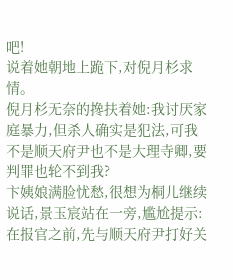吧!
说着她朝地上跪下,对倪月杉求情。
倪月杉无奈的搀扶着她:我讨厌家庭暴力,但杀人确实是犯法,可我不是顺天府尹也不是大理寺卿,要判罪也轮不到我?
卞姨娘满脸忧愁,很想为桐儿继续说话,景玉宸站在一旁,尴尬提示:在报官之前,先与顺天府尹打好关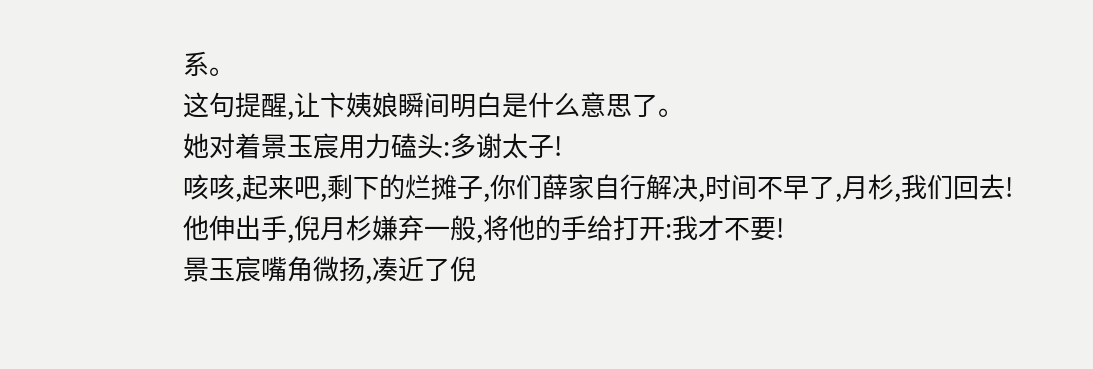系。
这句提醒,让卞姨娘瞬间明白是什么意思了。
她对着景玉宸用力磕头:多谢太子!
咳咳,起来吧,剩下的烂摊子,你们薛家自行解决,时间不早了,月杉,我们回去!
他伸出手,倪月杉嫌弃一般,将他的手给打开:我才不要!
景玉宸嘴角微扬,凑近了倪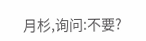月杉,询问:不要?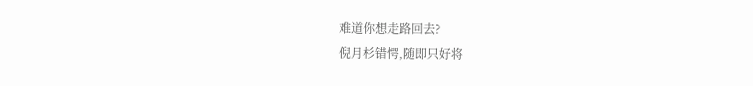难道你想走路回去?
倪月杉错愕,随即只好将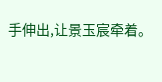手伸出,让景玉宸牵着。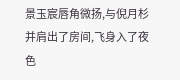景玉宸唇角微扬,与倪月杉并肩出了房间,飞身入了夜色